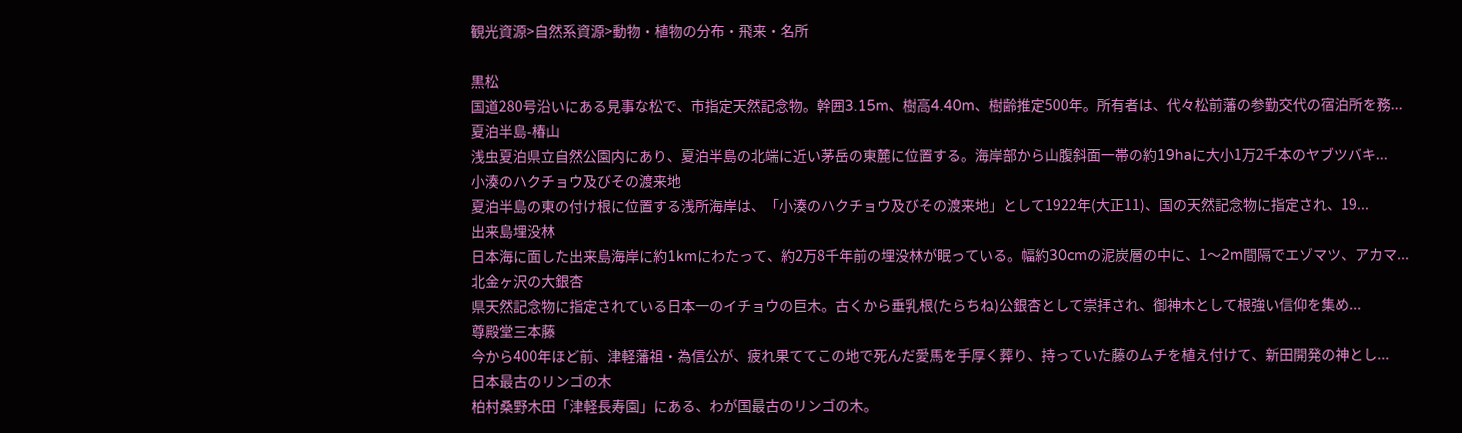観光資源>自然系資源>動物・植物の分布・飛来・名所

黒松
国道280号沿いにある見事な松で、市指定天然記念物。幹囲3.15m、樹高4.40m、樹齢推定500年。所有者は、代々松前藩の参勤交代の宿泊所を務...
夏泊半島-椿山
浅虫夏泊県立自然公園内にあり、夏泊半島の北端に近い茅岳の東麓に位置する。海岸部から山腹斜面一帯の約19haに大小1万2千本のヤブツバキ...
小湊のハクチョウ及びその渡来地
夏泊半島の東の付け根に位置する浅所海岸は、「小湊のハクチョウ及びその渡来地」として1922年(大正11)、国の天然記念物に指定され、19...
出来島埋没林
日本海に面した出来島海岸に約1kmにわたって、約2万8千年前の埋没林が眠っている。幅約30cmの泥炭層の中に、1〜2m間隔でエゾマツ、アカマ...
北金ヶ沢の大銀杏
県天然記念物に指定されている日本一のイチョウの巨木。古くから垂乳根(たらちね)公銀杏として崇拝され、御神木として根強い信仰を集め...
尊殿堂三本藤
今から400年ほど前、津軽藩祖・為信公が、疲れ果ててこの地で死んだ愛馬を手厚く葬り、持っていた藤のムチを植え付けて、新田開発の神とし...
日本最古のリンゴの木
柏村桑野木田「津軽長寿園」にある、わが国最古のリンゴの木。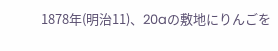1878年(明治11)、20aの敷地にりんごを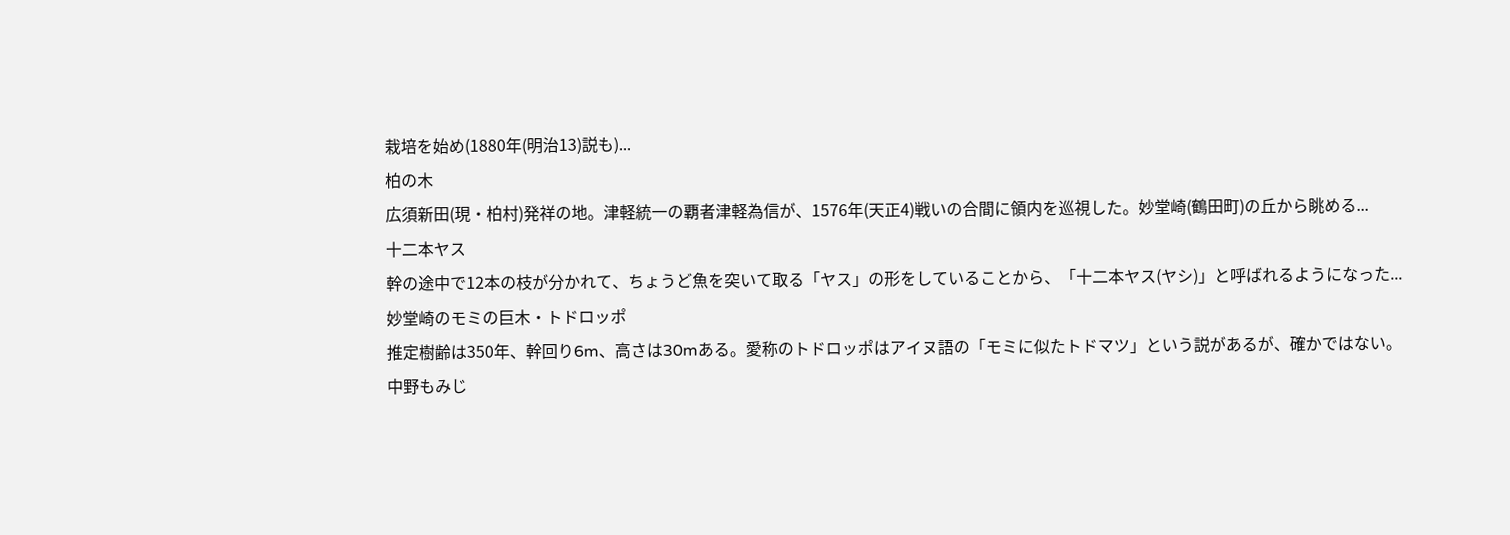栽培を始め(1880年(明治13)説も)...
柏の木
広須新田(現・柏村)発祥の地。津軽統一の覇者津軽為信が、1576年(天正4)戦いの合間に領内を巡視した。妙堂崎(鶴田町)の丘から眺める...
十二本ヤス
幹の途中で12本の枝が分かれて、ちょうど魚を突いて取る「ヤス」の形をしていることから、「十二本ヤス(ヤシ)」と呼ばれるようになった...
妙堂崎のモミの巨木・トドロッポ
推定樹齢は350年、幹回り6m、高さは30mある。愛称のトドロッポはアイヌ語の「モミに似たトドマツ」という説があるが、確かではない。
中野もみじ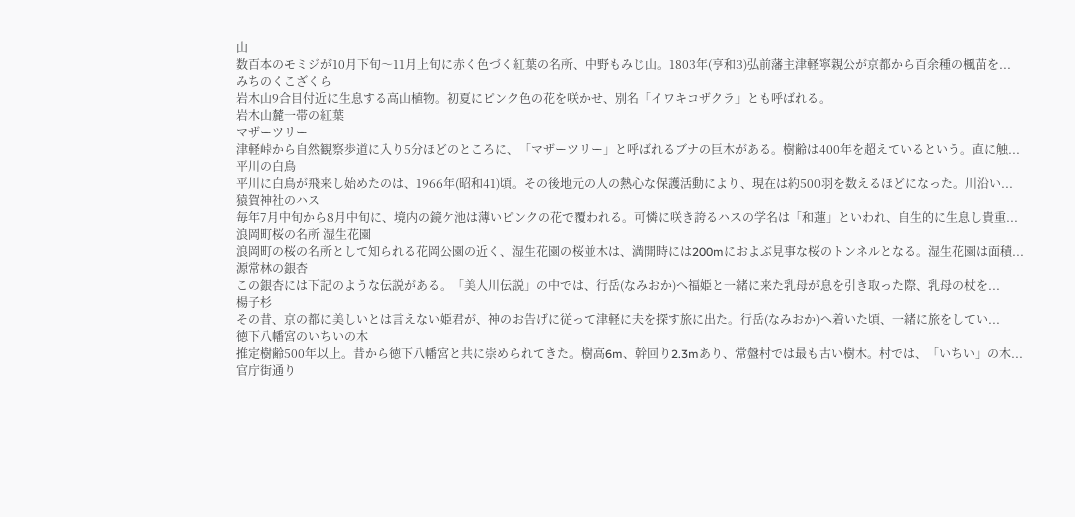山
数百本のモミジが10月下旬〜11月上旬に赤く色づく紅葉の名所、中野もみじ山。1803年(亨和3)弘前藩主津軽寧親公が京都から百余種の楓苗を...
みちのくこざくら
岩木山9合目付近に生息する高山植物。初夏にピンク色の花を咲かせ、別名「イワキコザクラ」とも呼ばれる。
岩木山麓一帯の紅葉
マザーツリー
津軽峠から自然観察歩道に入り5分ほどのところに、「マザーツリー」と呼ばれるブナの巨木がある。樹齢は400年を超えているという。直に触...
平川の白鳥
平川に白鳥が飛来し始めたのは、1966年(昭和41)頃。その後地元の人の熱心な保護活動により、現在は約500羽を数えるほどになった。川沿い...
猿賀神社のハス
毎年7月中旬から8月中旬に、境内の鏡ケ池は薄いピンクの花で覆われる。可憐に咲き誇るハスの学名は「和蓮」といわれ、自生的に生息し貴重...
浪岡町桜の名所 湿生花園
浪岡町の桜の名所として知られる花岡公園の近く、湿生花園の桜並木は、満開時には200mにおよぶ見事な桜のトンネルとなる。湿生花園は面積...
源常林の銀杏
この銀杏には下記のような伝説がある。「美人川伝説」の中では、行岳(なみおか)へ福姫と一緒に来た乳母が息を引き取った際、乳母の杖を...
楊子杉
その昔、京の都に美しいとは言えない姫君が、神のお告げに従って津軽に夫を探す旅に出た。行岳(なみおか)へ着いた頃、一緒に旅をしてい...
徳下八幡宮のいちいの木
推定樹齢500年以上。昔から徳下八幡宮と共に崇められてきた。樹高6m、幹回り2.3mあり、常盤村では最も古い樹木。村では、「いちい」の木...
官庁街通り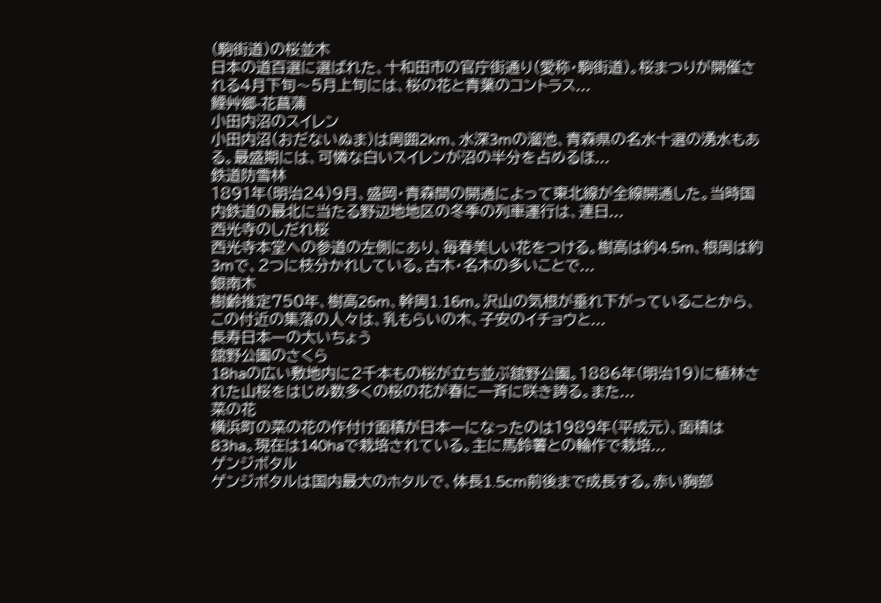(駒街道)の桜並木
日本の道百選に選ばれた、十和田市の官庁街通り(愛称・駒街道)。桜まつりが開催される4月下旬〜5月上旬には、桜の花と青葉のコントラス...
鯉艸郷-花菖蒲
小田内沼のスイレン
小田内沼(おだないぬま)は周囲2km、水深3mの溜池、青森県の名水十選の湧水もある。最盛期には、可憐な白いスイレンが沼の半分を占めるほ...
鉄道防雪林
1891年(明治24)9月、盛岡・青森間の開通によって東北線が全線開通した。当時国内鉄道の最北に当たる野辺地地区の冬季の列車運行は、連日...
西光寺のしだれ桜
西光寺本堂への参道の左側にあり、毎春美しい花をつける。樹高は約4.5m、根周は約3mで、2つに枝分かれしている。古木・名木の多いことで...
銀南木
樹齢推定750年、樹高26m、幹周1.16m。沢山の気根が垂れ下がっていることから、この付近の集落の人々は、乳もらいの木、子安のイチョウと...
長寿日本一の大いちょう
舘野公園のさくら
18haの広い敷地内に2千本もの桜が立ち並ぶ舘野公園。1886年(明治19)に植林された山桜をはじめ数多くの桜の花が春に一斉に咲き誇る。また...
菜の花
横浜町の菜の花の作付け面積が日本一になったのは1989年(平成元)、面積は83ha。現在は140haで栽培されている。主に馬鈴薯との輪作で栽培...
ゲンジボタル
ゲンジボタルは国内最大のホタルで、体長1.5cm前後まで成長する。赤い胸部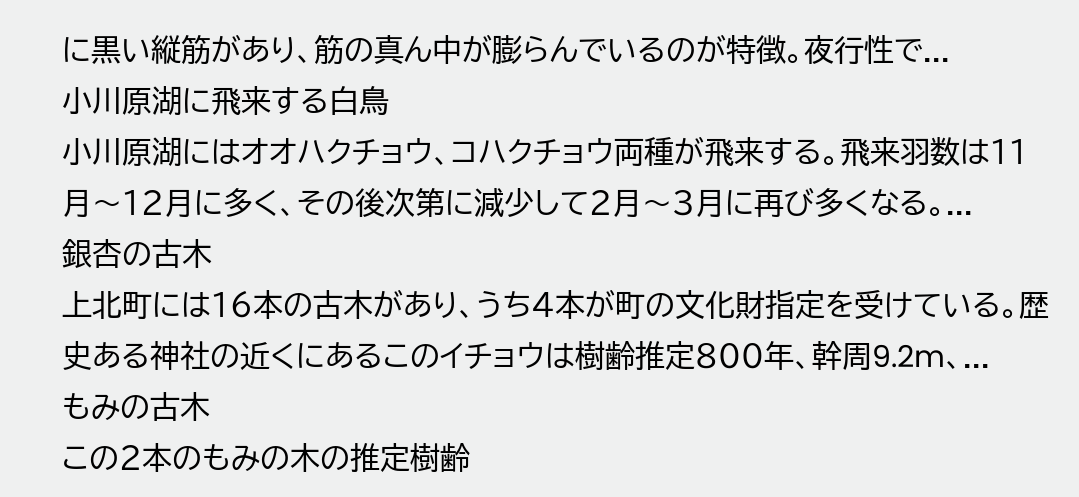に黒い縦筋があり、筋の真ん中が膨らんでいるのが特徴。夜行性で...
小川原湖に飛来する白鳥
小川原湖にはオオハクチョウ、コハクチョウ両種が飛来する。飛来羽数は11月〜12月に多く、その後次第に減少して2月〜3月に再び多くなる。...
銀杏の古木
上北町には16本の古木があり、うち4本が町の文化財指定を受けている。歴史ある神社の近くにあるこのイチョウは樹齢推定800年、幹周9.2m、...
もみの古木
この2本のもみの木の推定樹齢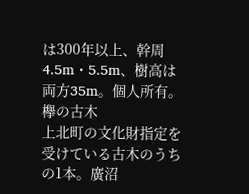は300年以上、幹周4.5m・5.5m、樹高は両方35m。個人所有。
欅の古木
上北町の文化財指定を受けている古木のうちの1本。廣沼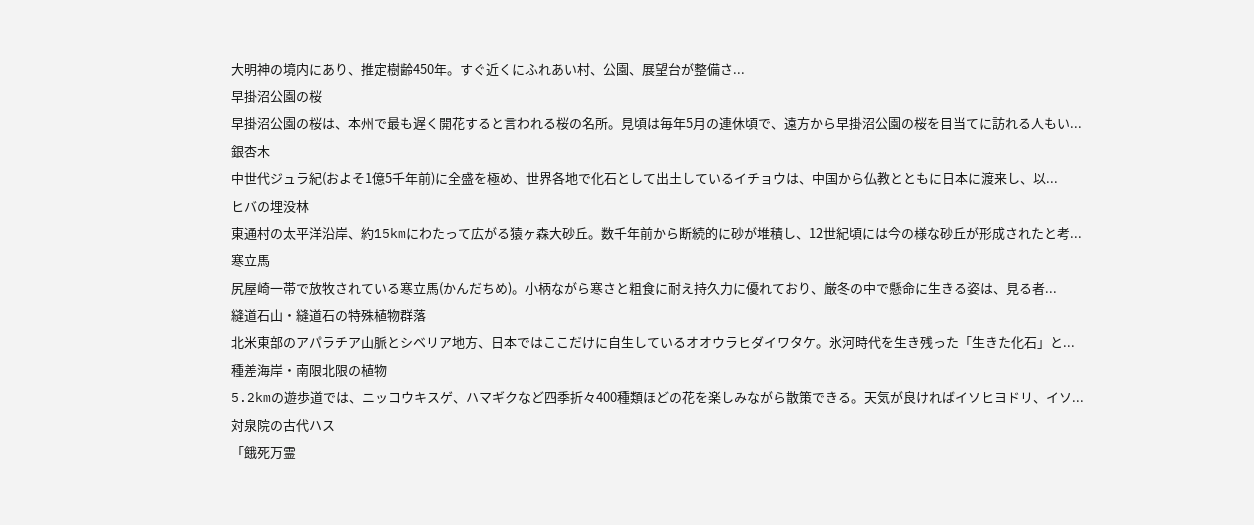大明神の境内にあり、推定樹齢450年。すぐ近くにふれあい村、公園、展望台が整備さ...
早掛沼公園の桜
早掛沼公園の桜は、本州で最も遅く開花すると言われる桜の名所。見頃は毎年5月の連休頃で、遠方から早掛沼公園の桜を目当てに訪れる人もい...
銀杏木
中世代ジュラ紀(およそ1億5千年前)に全盛を極め、世界各地で化石として出土しているイチョウは、中国から仏教とともに日本に渡来し、以...
ヒバの埋没林
東通村の太平洋沿岸、約15kmにわたって広がる猿ヶ森大砂丘。数千年前から断続的に砂が堆積し、12世紀頃には今の様な砂丘が形成されたと考...
寒立馬
尻屋崎一帯で放牧されている寒立馬(かんだちめ)。小柄ながら寒さと粗食に耐え持久力に優れており、厳冬の中で懸命に生きる姿は、見る者...
縫道石山・縫道石の特殊植物群落
北米東部のアパラチア山脈とシベリア地方、日本ではここだけに自生しているオオウラヒダイワタケ。氷河時代を生き残った「生きた化石」と...
種差海岸・南限北限の植物
5.2kmの遊歩道では、ニッコウキスゲ、ハマギクなど四季折々400種類ほどの花を楽しみながら散策できる。天気が良ければイソヒヨドリ、イソ...
対泉院の古代ハス
「餓死万霊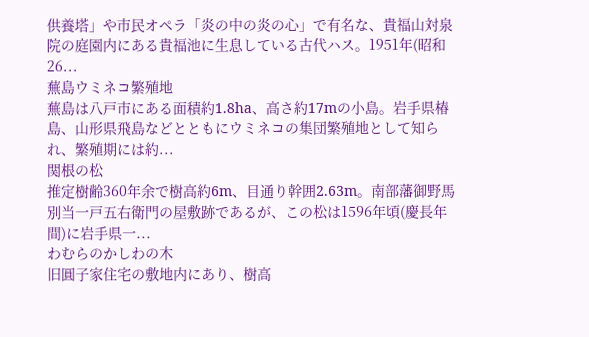供養塔」や市民オペラ「炎の中の炎の心」で有名な、貴福山対泉院の庭園内にある貴福池に生息している古代ハス。1951年(昭和26...
蕪島ウミネコ繁殖地
蕪島は八戸市にある面積約1.8ha、高さ約17mの小島。岩手県椿島、山形県飛島などとともにウミネコの集団繁殖地として知られ、繁殖期には約...
関根の松
推定樹齢360年余で樹高約6m、目通り幹囲2.63m。南部藩御野馬別当一戸五右衛門の屋敷跡であるが、この松は1596年頃(慶長年間)に岩手県一...
わむらのかしわの木
旧圓子家住宅の敷地内にあり、樹高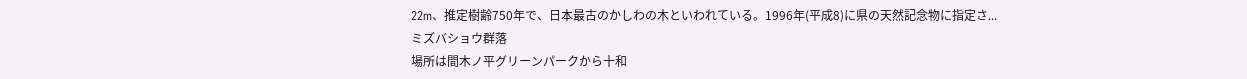22m、推定樹齢750年で、日本最古のかしわの木といわれている。1996年(平成8)に県の天然記念物に指定さ...
ミズバショウ群落
場所は間木ノ平グリーンパークから十和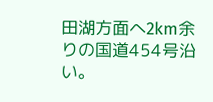田湖方面へ2km余りの国道454号沿い。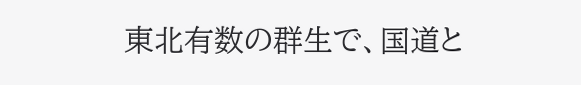東北有数の群生で、国道と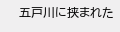五戸川に挟まれた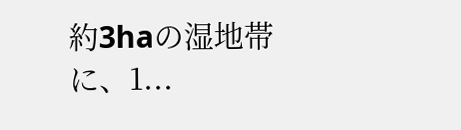約3haの湿地帯に、1...